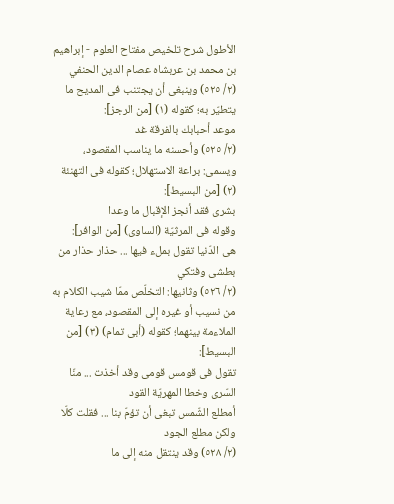الأطول شرح تلخيص مفتاح العلوم - إبراهيم بن محمد بن عربشاه عصام الدين الحنفي
(٢/ ٥٢٥) وينبغى أن يجتنب فى المديح ما يتطيّر به؛ كقوله (١) [من الرجز]:
موعد أحبابك بالفرقة غد
(٢/ ٥٢٥) وأحسنه ما يناسب المقصود، ويسمى: براعة الاستهلال؛ كقوله فى التهنئة (٢) [من البسيط]:
بشرى فقد أنجز الإقبال ما وعدا
وقوله فى المرثيّة (الساوى) [من الوافر]:
هى الدّنيا تقول بملء فيها ... حذار حذار من بطشى وفتكي
(٢/ ٥٢٦) وثانيها: التخلّص ممّا شيب الكلام به من نسيب أو غيره إلى المقصود، مع رعاية الملاءمة بينهما؛ كقوله (أبى تمام) (٣) [من البسيط]:
تقول فى قومس قومى وقد أخذت ... منّا السّرى وخطا المهريّة القود
أمطلع الشّمس تبغى أن تؤمّ بنا ... فقلت كلّا ولكن مطلع الجود
(٢/ ٥٢٨) وقد ينتقل منه إلى ما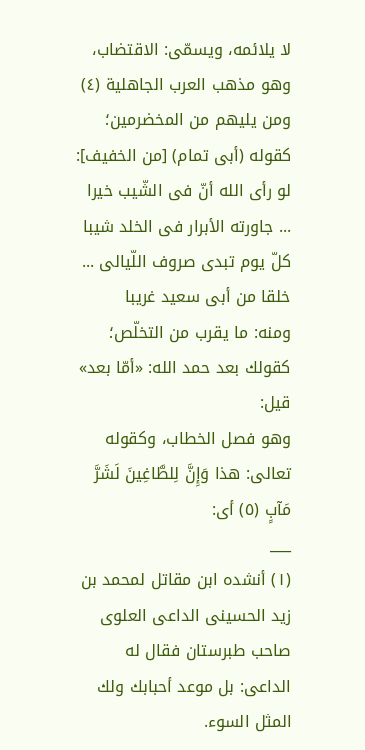لا يلائمه، ويسمّى: الاقتضاب، وهو مذهب العرب الجاهلية (٤) ومن يليهم من المخضرمين؛ كقوله (أبى تمام) [من الخفيف]:
لو رأى الله أنّ فى الشّيب خيرا ... جاورته الأبرار فى الخلد شيبا
كلّ يوم تبدى صروف اللّيالى ... خلقا من أبى سعيد غريبا
ومنه: ما يقرب من التخلّص؛ كقولك بعد حمد الله: «أمّا بعد» قيل:
وهو فصل الخطاب، وكقوله تعالى: هذا وَإِنَّ لِلطَّاغِينَ لَشَرَّ مَآبٍ (٥) أى:
___
(١) أنشده ابن مقاتل لمحمد بن زيد الحسينى الداعى العلوى صاحب طبرستان فقال له الداعى: بل موعد أحبابك ولك المثل السوء.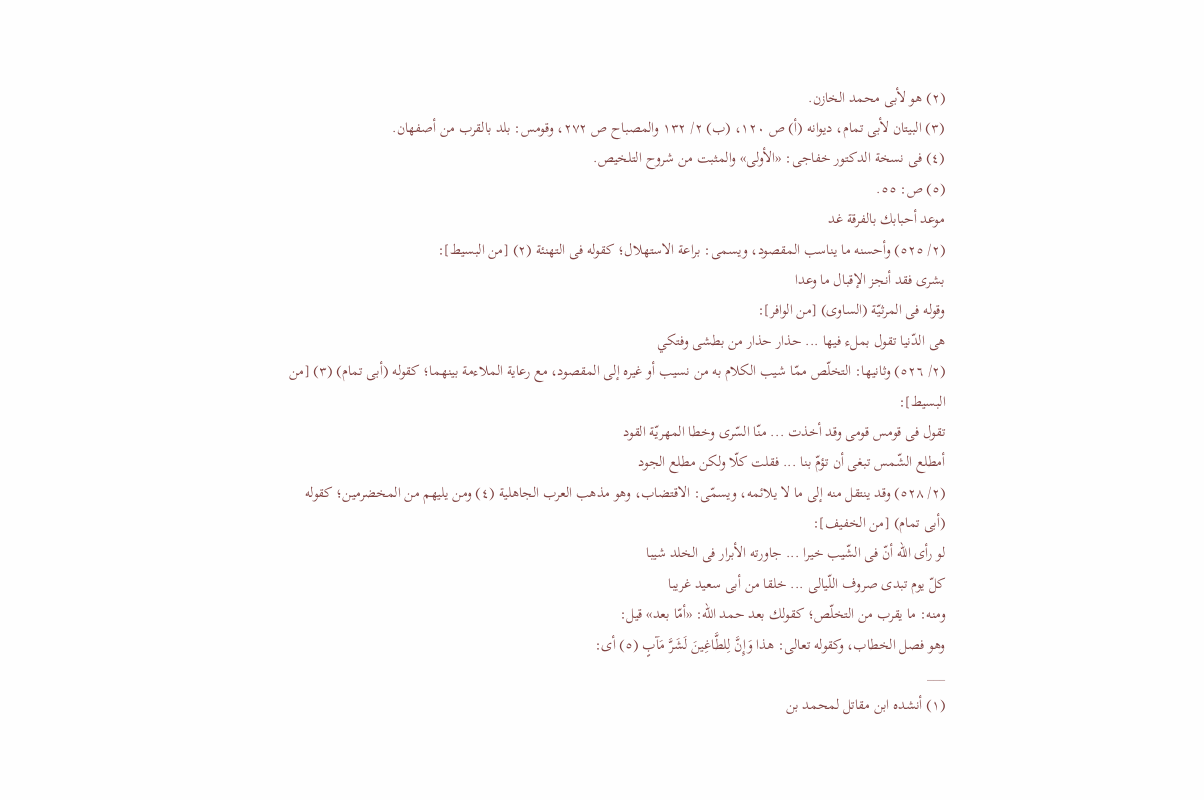(٢) هو لأبى محمد الخازن.
(٣) البيتان لأبى تمام، ديوانه (أ) ص ١٢٠، (ب) ٢/ ١٣٢ والمصباح ص ٢٧٢، وقومس: بلد بالقرب من أصفهان.
(٤) فى نسخة الدكتور خفاجى: «الأولى» والمثبت من شروح التلخيص.
(٥) ص: ٥٥.
موعد أحبابك بالفرقة غد
(٢/ ٥٢٥) وأحسنه ما يناسب المقصود، ويسمى: براعة الاستهلال؛ كقوله فى التهنئة (٢) [من البسيط]:
بشرى فقد أنجز الإقبال ما وعدا
وقوله فى المرثيّة (الساوى) [من الوافر]:
هى الدّنيا تقول بملء فيها ... حذار حذار من بطشى وفتكي
(٢/ ٥٢٦) وثانيها: التخلّص ممّا شيب الكلام به من نسيب أو غيره إلى المقصود، مع رعاية الملاءمة بينهما؛ كقوله (أبى تمام) (٣) [من البسيط]:
تقول فى قومس قومى وقد أخذت ... منّا السّرى وخطا المهريّة القود
أمطلع الشّمس تبغى أن تؤمّ بنا ... فقلت كلّا ولكن مطلع الجود
(٢/ ٥٢٨) وقد ينتقل منه إلى ما لا يلائمه، ويسمّى: الاقتضاب، وهو مذهب العرب الجاهلية (٤) ومن يليهم من المخضرمين؛ كقوله (أبى تمام) [من الخفيف]:
لو رأى الله أنّ فى الشّيب خيرا ... جاورته الأبرار فى الخلد شيبا
كلّ يوم تبدى صروف اللّيالى ... خلقا من أبى سعيد غريبا
ومنه: ما يقرب من التخلّص؛ كقولك بعد حمد الله: «أمّا بعد» قيل:
وهو فصل الخطاب، وكقوله تعالى: هذا وَإِنَّ لِلطَّاغِينَ لَشَرَّ مَآبٍ (٥) أى:
___
(١) أنشده ابن مقاتل لمحمد بن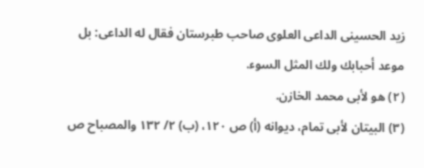زيد الحسينى الداعى العلوى صاحب طبرستان فقال له الداعى: بل موعد أحبابك ولك المثل السوء.
(٢) هو لأبى محمد الخازن.
(٣) البيتان لأبى تمام، ديوانه (أ) ص ١٢٠، (ب) ٢/ ١٣٢ والمصباح ص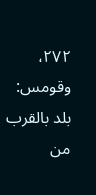٢٧٢، وقومس: بلد بالقرب من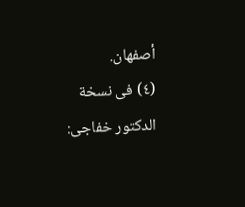أصفهان.
(٤) فى نسخة الدكتور خفاجى: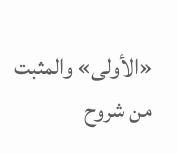«الأولى» والمثبت من شروح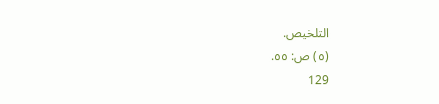التلخيص.
(٥) ص: ٥٥.
129